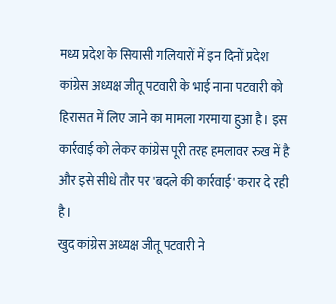मध्य प्रदेश के सियासी गलियारों में इन दिनों प्रदेश कांग्रेस अध्यक्ष जीतू पटवारी के भाई नाना पटवारी को हिरासत में लिए जाने का मामला गरमाया हुआ है। इस कार्रवाई को लेकर कांग्रेस पूरी तरह हमलावर रुख में है और इसे सीधे तौर पर 'बदले की कार्रवाई' करार दे रही है।
खुद कांग्रेस अध्यक्ष जीतू पटवारी ने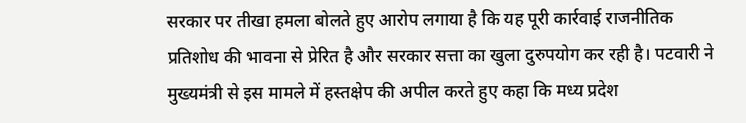सरकार पर तीखा हमला बोलते हुए आरोप लगाया है कि यह पूरी कार्रवाई राजनीतिक प्रतिशोध की भावना से प्रेरित है और सरकार सत्ता का खुला दुरुपयोग कर रही है। पटवारी ने मुख्यमंत्री से इस मामले में हस्तक्षेप की अपील करते हुए कहा कि मध्य प्रदेश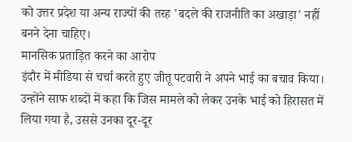को उत्तर प्रदेश या अन्य राज्यों की तरह 'बदले की राजनीति का अखाड़ा' नहीं बनने देना चाहिए।
मानसिक प्रताड़ित करने का आरोप
इंदौर में मीडिया से चर्चा करते हुए जीतू पटवारी ने अपने भाई का बचाव किया। उन्होंने साफ शब्दों में कहा कि जिस मामले को लेकर उनके भाई को हिरासत में लिया गया है, उससे उनका दूर-दूर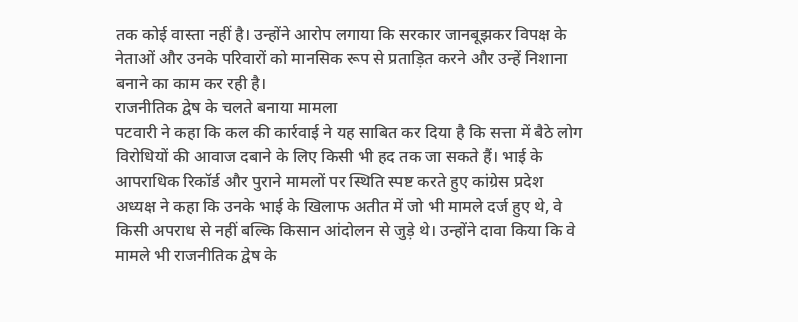तक कोई वास्ता नहीं है। उन्होंने आरोप लगाया कि सरकार जानबूझकर विपक्ष के नेताओं और उनके परिवारों को मानसिक रूप से प्रताड़ित करने और उन्हें निशाना बनाने का काम कर रही है।
राजनीतिक द्वेष के चलते बनाया मामला
पटवारी ने कहा कि कल की कार्रवाई ने यह साबित कर दिया है कि सत्ता में बैठे लोग विरोधियों की आवाज दबाने के लिए किसी भी हद तक जा सकते हैं। भाई के आपराधिक रिकॉर्ड और पुराने मामलों पर स्थिति स्पष्ट करते हुए कांग्रेस प्रदेश अध्यक्ष ने कहा कि उनके भाई के खिलाफ अतीत में जो भी मामले दर्ज हुए थे, वे किसी अपराध से नहीं बल्कि किसान आंदोलन से जुड़े थे। उन्होंने दावा किया कि वे मामले भी राजनीतिक द्वेष के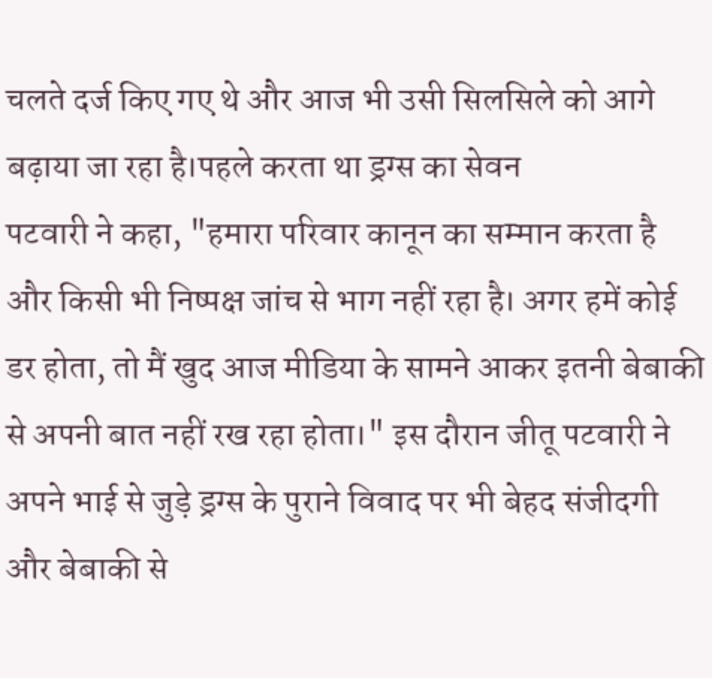चलते दर्ज किए गए थे और आज भी उसी सिलसिले को आगे बढ़ाया जा रहा है।पहले करता था ड्रग्स का सेवन
पटवारी ने कहा, "हमारा परिवार कानून का सम्मान करता है और किसी भी निष्पक्ष जांच से भाग नहीं रहा है। अगर हमें कोई डर होता, तो मैं खुद आज मीडिया के सामने आकर इतनी बेबाकी से अपनी बात नहीं रख रहा होता।" इस दौरान जीतू पटवारी ने अपने भाई से जुड़े ड्रग्स के पुराने विवाद पर भी बेहद संजीदगी और बेबाकी से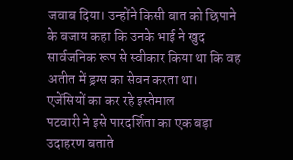जवाब दिया। उन्होंने किसी बात को छिपाने के बजाय कहा कि उनके भाई ने खुद सार्वजनिक रूप से स्वीकार किया था कि वह अतीत में ड्रग्स का सेवन करता था।
एजेंसियों का कर रहे इस्तेमाल
पटवारी ने इसे पारदर्शिता का एक बड़ा उदाहरण बताते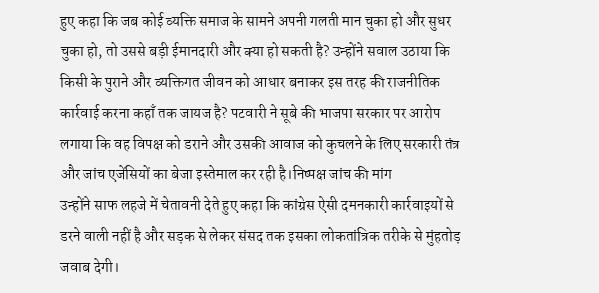हुए कहा कि जब कोई व्यक्ति समाज के सामने अपनी गलती मान चुका हो और सुधर चुका हो, तो उससे बड़ी ईमानदारी और क्या हो सकती है? उन्होंने सवाल उठाया कि किसी के पुराने और व्यक्तिगत जीवन को आधार बनाकर इस तरह की राजनीतिक कार्रवाई करना कहाँ तक जायज है? पटवारी ने सूबे की भाजपा सरकार पर आरोप लगाया कि वह विपक्ष को डराने और उसकी आवाज को कुचलने के लिए सरकारी तंत्र और जांच एजेंसियों का बेजा इस्तेमाल कर रही है।निष्पक्ष जांच की मांग
उन्होंने साफ लहजे में चेतावनी देते हुए कहा कि कांग्रेस ऐसी दमनकारी कार्रवाइयों से डरने वाली नहीं है और सड़क से लेकर संसद तक इसका लोकतांत्रिक तरीके से मुंहतोड़ जवाब देगी।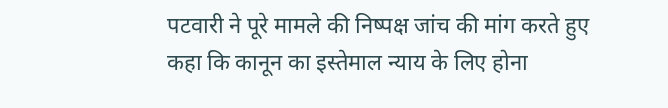पटवारी ने पूरे मामले की निष्पक्ष जांच की मांग करते हुए कहा कि कानून का इस्तेमाल न्याय के लिए होना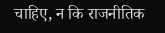चाहिए, न कि राजनीतिक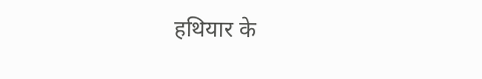हथियार के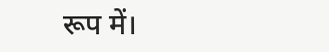रूप में।